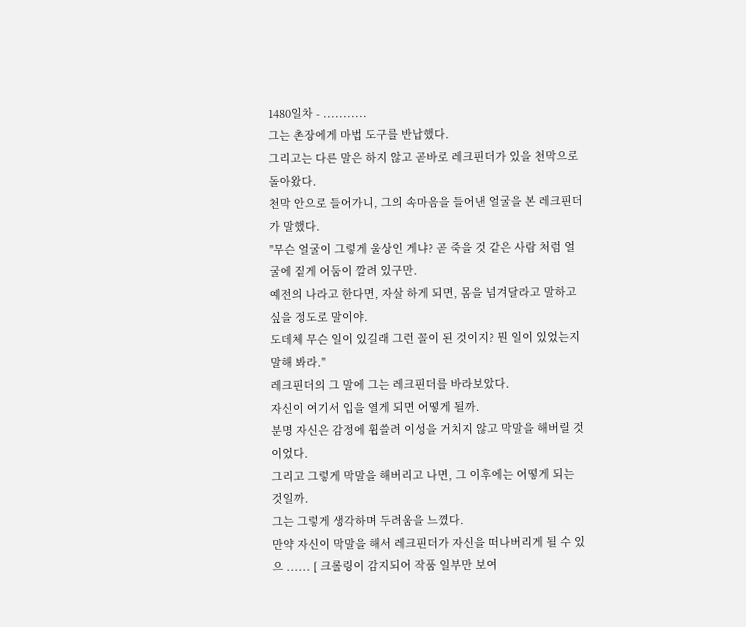1480일차 - ...........
그는 촌장에게 마법 도구를 반납했다.
그리고는 다른 말은 하지 않고 곧바로 레크핀더가 있을 천막으로 돌아왔다.
천막 안으로 들어가니, 그의 속마음을 들어낸 얼굴을 본 레크핀더가 말했다.
"무슨 얼굴이 그렇게 울상인 게냐? 곧 죽을 것 같은 사람 처럼 얼굴에 짙게 어둠이 깔려 있구만.
예전의 나라고 한다면, 자살 하게 되면, 몸을 넘겨달라고 말하고 싶을 정도로 말이야.
도데체 무슨 일이 있길래 그런 꼴이 된 것이지? 뭔 일이 있었는지 말해 봐라."
레크핀더의 그 말에 그는 레크핀더를 바라보았다.
자신이 여기서 입을 열게 되면 어떻게 될까.
분명 자신은 감정에 휩쓸려 이성을 거치지 않고 막말을 해버릴 것이었다.
그리고 그렇게 막말을 해버리고 나면, 그 이후에는 어떻게 되는 것일까.
그는 그렇게 생각하며 두려움을 느꼈다.
만약 자신이 막말을 해서 레크핀더가 자신을 떠나버리게 될 수 있으 ...... [ 크롤링이 감지되어 작품 일부만 보여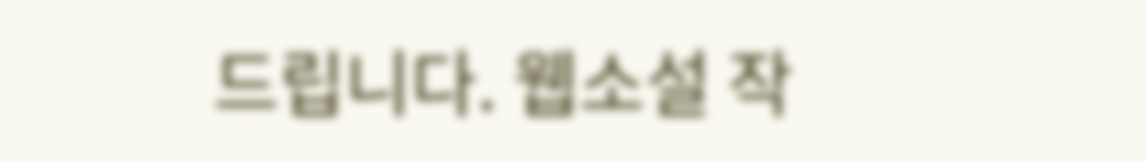드립니다. 웹소설 작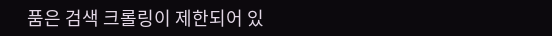품은 검색 크롤링이 제한되어 있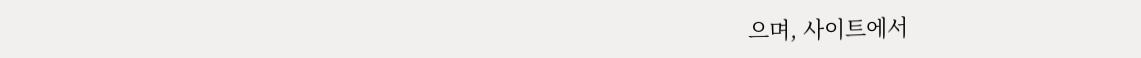으며, 사이트에서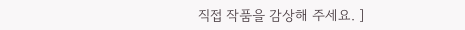직접 작품을 감상해 주세요. ]